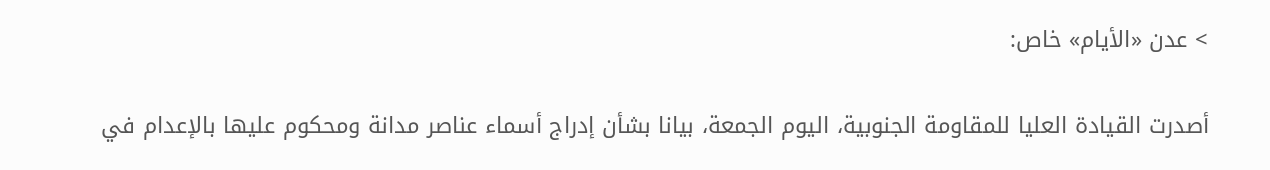> عدن «الأيام» خاص:

أصدرت القيادة العليا للمقاومة الجنوبية، اليوم الجمعة، بيانا بشأن إدراج أسماء عناصر مدانة ومحكوم عليها بالإعدام في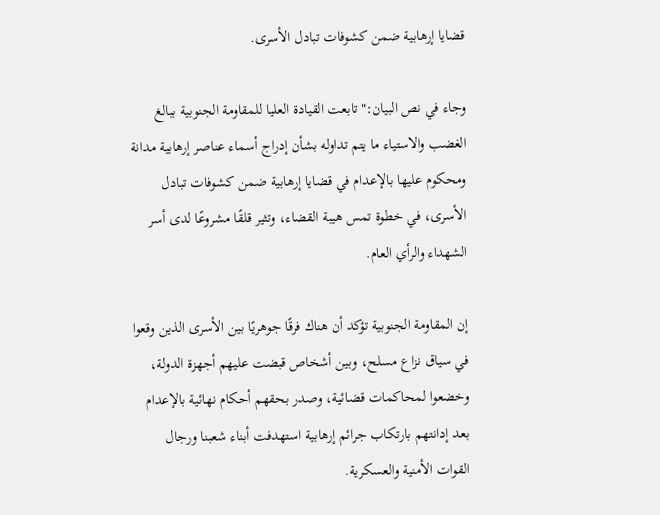قضايا إرهابية ضمن كشوفات تبادل الأسرى.

وجاء في نص البيان:"تابعت القيادة العليا للمقاومة الجنوبية ببالغ الغضب والاستياء ما يتم تداوله بشأن إدراج أسماء عناصر إرهابية مدانة ومحكوم عليها بالإعدام في قضايا إرهابية ضمن كشوفات تبادل الأسرى، في خطوة تمس هيبة القضاء، وتثير قلقًا مشروعًا لدى أسر الشهداء والرأي العام.

إن المقاومة الجنوبية تؤكد أن هناك فرقًا جوهريًا بين الأسرى الذين وقعوا في سياق نزاع مسلح، وبين أشخاص قبضت عليهم أجهزة الدولة، وخضعوا لمحاكمات قضائية، وصدر بحقهم أحكام نهائية بالإعدام بعد إدانتهم بارتكاب جرائم إرهابية استهدفت أبناء شعبنا ورجال القوات الأمنية والعسكرية.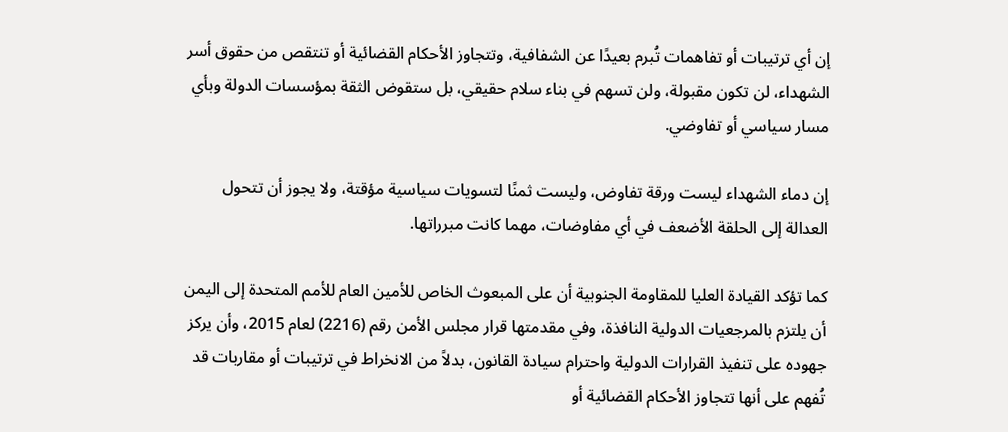إن أي ترتيبات أو تفاهمات تُبرم بعيدًا عن الشفافية، وتتجاوز الأحكام القضائية أو تنتقص من حقوق أسر الشهداء، لن تكون مقبولة، ولن تسهم في بناء سلام حقيقي، بل ستقوض الثقة بمؤسسات الدولة وبأي مسار سياسي أو تفاوضي.

إن دماء الشهداء ليست ورقة تفاوض، وليست ثمنًا لتسويات سياسية مؤقتة، ولا يجوز أن تتحول العدالة إلى الحلقة الأضعف في أي مفاوضات، مهما كانت مبرراتها.

كما تؤكد القيادة العليا للمقاومة الجنوبية أن على المبعوث الخاص للأمين العام للأمم المتحدة إلى اليمن أن يلتزم بالمرجعيات الدولية النافذة، وفي مقدمتها قرار مجلس الأمن رقم (2216) لعام 2015، وأن يركز جهوده على تنفيذ القرارات الدولية واحترام سيادة القانون، بدلاً من الانخراط في ترتيبات أو مقاربات قد تُفهم على أنها تتجاوز الأحكام القضائية أو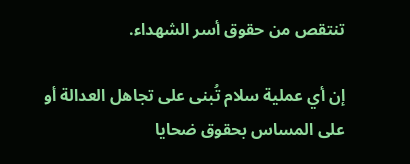تنتقص من حقوق أسر الشهداء.

إن أي عملية سلام تُبنى على تجاهل العدالة أو على المساس بحقوق ضحايا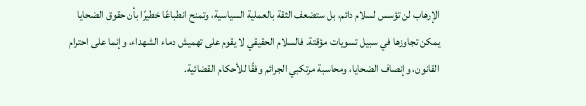الإرهاب لن تؤسس لسلام دائم، بل ستضعف الثقة بالعملية السياسية، وتمنح انطباعًا خطيرًا بأن حقوق الضحايا يمكن تجاوزها في سبيل تسويات مؤقتة. فالسلام الحقيقي لا يقوم على تهميش دماء الشهداء، وإنما على احترام القانون، وإنصاف الضحايا، ومحاسبة مرتكبي الجرائم وفقًا للأحكام القضائية.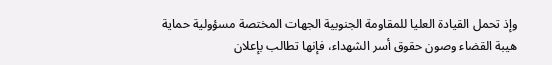وإذ تحمل القيادة العليا للمقاومة الجنوبية الجهات المختصة مسؤولية حماية هيبة القضاء وصون حقوق أسر الشهداء، فإنها تطالب بإعلان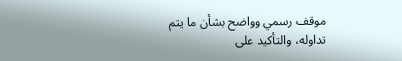موقف رسمي وواضح بشأن ما يتم تداوله، والتأكيد على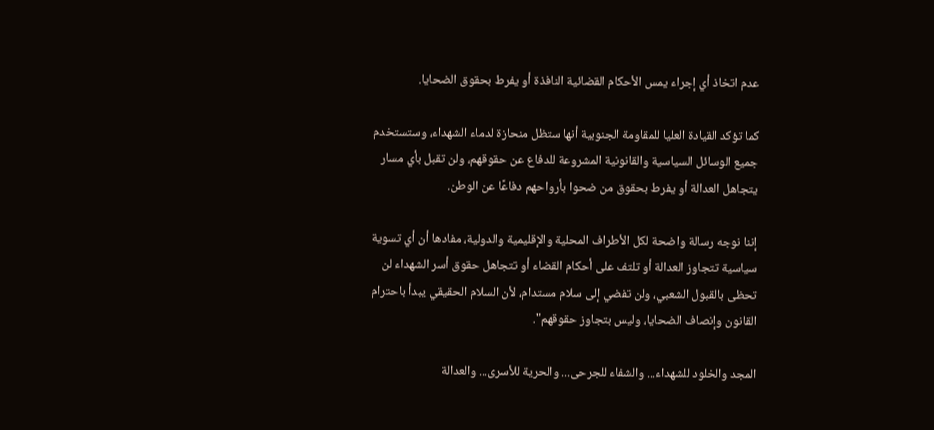عدم اتخاذ أي إجراء يمس الأحكام القضائية النافذة أو يفرط بحقوق الضحايا.

كما تؤكد القيادة العليا للمقاومة الجنوبية أنها ستظل منحازة لدماء الشهداء، وستستخدم جميع الوسائل السياسية والقانونية المشروعة للدفاع عن حقوقهم، ولن تقبل بأي مسار يتجاهل العدالة أو يفرط بحقوق من ضحوا بأرواحهم دفاعًا عن الوطن.

إننا نوجه رسالة واضحة لكل الأطراف المحلية والإقليمية والدولية، مفادها أن أي تسوية سياسية تتجاوز العدالة أو تلتف على أحكام القضاء أو تتجاهل حقوق أسر الشهداء لن تحظى بالقبول الشعبي، ولن تفضي إلى سلام مستدام، لأن السلام الحقيقي يبدأ باحترام القانون وإنصاف الضحايا، وليس بتجاوز حقوقهم".

المجد والخلود للشهداء... والشفاء للجرحى... والحرية للأسرى... والعدالة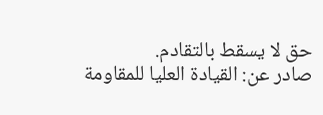حق لا يسقط بالتقادم.
صادر عن: القيادة العليا للمقاومة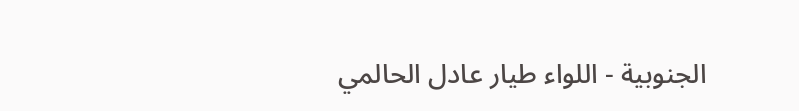الجنوبية - اللواء طيار عادل الحالمي